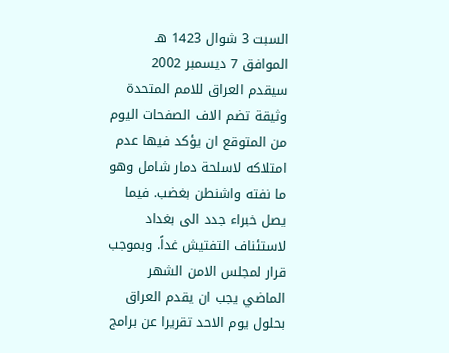السبت 3 شوال 1423 هـ الموافق 7 ديسمبر 2002 سيقدم العراق للامم المتحدة وثيقة تضم الاف الصفحات اليوم من المتوقع ان يؤكد فيها عدم امتلاكه لاسلحة دمار شامل وهو ما نفته واشنطن بغضب. فيما يصل خبراء جدد الى بغداد لاستئناف التفتيش غداً. وبموجب قرار لمجلس الامن الشهر الماضي يجب ان يقدم العراق بحلول يوم الاحد تقريرا عن برامج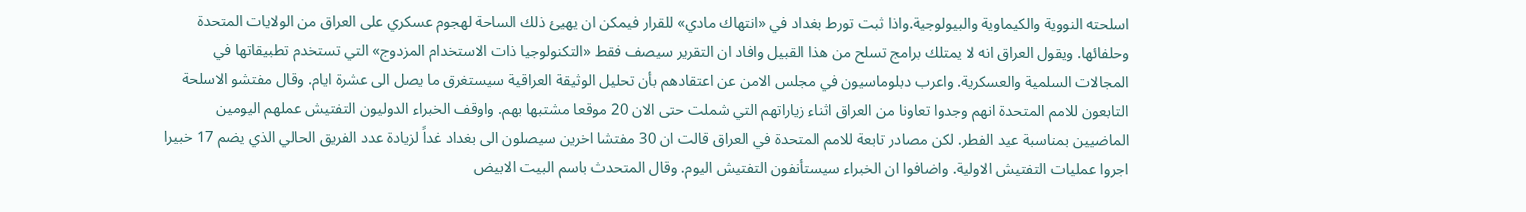اسلحته النووية والكيماوية والبيولوجية.واذا ثبت تورط بغداد في «انتهاك مادي» للقرار فيمكن ان يهيئ ذلك الساحة لهجوم عسكري على العراق من الولايات المتحدة وحلفائها. ويقول العراق انه لا يمتلك برامج تسلح من هذا القبيل وافاد ان التقرير سيصف فقط «التكنولوجيا ذات الاستخدام المزدوج» التي تستخدم تطبيقاتها في المجالات السلمية والعسكرية. واعرب دبلوماسيون في مجلس الامن عن اعتقادهم بأن تحليل الوثيقة العراقية سيستغرق ما يصل الى عشرة ايام. وقال مفتشو الاسلحة التابعون للامم المتحدة انهم وجدوا تعاونا من العراق اثناء زياراتهم التي شملت حتى الان 20 موقعا مشتبها بهم. واوقف الخبراء الدوليون التفتيش عملهم اليومين الماضيين بمناسبة عيد الفطر. لكن مصادر تابعة للامم المتحدة في العراق قالت ان 30 مفتشا اخرين سيصلون الى بغداد غداً لزيادة عدد الفريق الحالي الذي يضم 17 خبيرا اجروا عمليات التفتيش الاولية. واضافوا ان الخبراء سيستأنفون التفتيش اليوم. وقال المتحدث باسم البيت الابيض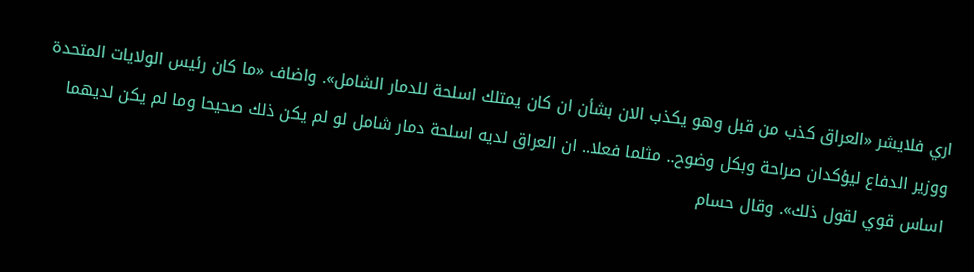اري فلايشر «العراق كذب من قبل وهو يكذب الان بشأن ان كان يمتلك اسلحة للدمار الشامل». واضاف «ما كان رئيس الولايات المتحدة ووزير الدفاع ليؤكدان صراحة وبكل وضوح.. مثلما فعلا.. ان العراق لديه اسلحة دمار شامل لو لم يكن ذلك صحيحا وما لم يكن لديهما اساس قوي لقول ذلك». وقال حسام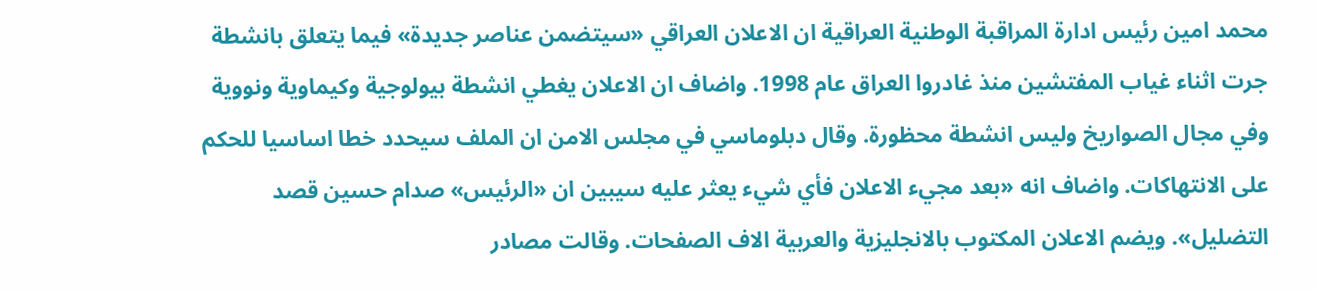محمد امين رئيس ادارة المراقبة الوطنية العراقية ان الاعلان العراقي «سيتضمن عناصر جديدة» فيما يتعلق بانشطة جرت اثناء غياب المفتشين منذ غادروا العراق عام 1998. واضاف ان الاعلان يغطي انشطة بيولوجية وكيماوية ونووية وفي مجال الصواريخ وليس انشطة محظورة. وقال دبلوماسي في مجلس الامن ان الملف سيحدد خطا اساسيا للحكم على الانتهاكات. واضاف انه «بعد مجيء الاعلان فأي شيء يعثر عليه سيبين ان «الرئيس» صدام حسين قصد التضليل». ويضم الاعلان المكتوب بالانجليزية والعربية الاف الصفحات. وقالت مصادر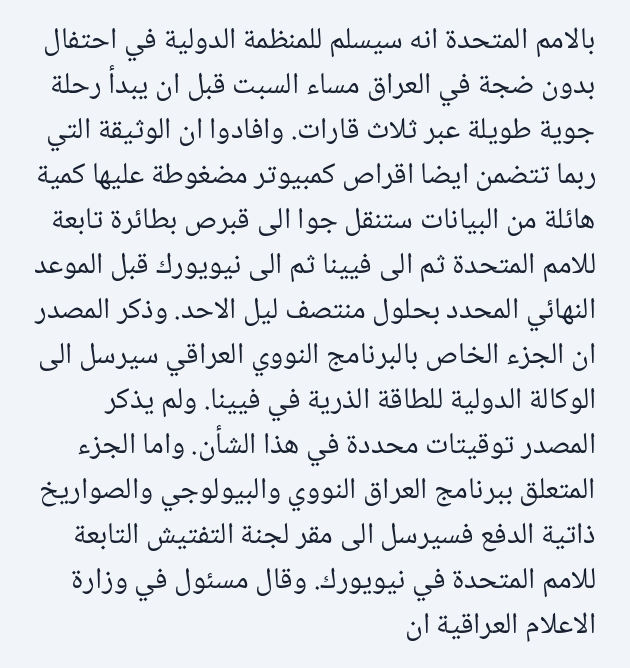بالامم المتحدة انه سيسلم للمنظمة الدولية في احتفال بدون ضجة في العراق مساء السبت قبل ان يبدأ رحلة جوية طويلة عبر ثلاث قارات. وافادوا ان الوثيقة التي ربما تتضمن ايضا اقراص كمبيوتر مضغوطة عليها كمية هائلة من البيانات ستنقل جوا الى قبرص بطائرة تابعة للامم المتحدة ثم الى فيينا ثم الى نيويورك قبل الموعد النهائي المحدد بحلول منتصف ليل الاحد. وذكر المصدر ان الجزء الخاص بالبرنامج النووي العراقي سيرسل الى الوكالة الدولية للطاقة الذرية في فيينا. ولم يذكر المصدر توقيتات محددة في هذا الشأن. واما الجزء المتعلق ببرنامج العراق النووي والبيولوجي والصواريخ ذاتية الدفع فسيرسل الى مقر لجنة التفتيش التابعة للامم المتحدة في نيويورك. وقال مسئول في وزارة الاعلام العراقية ان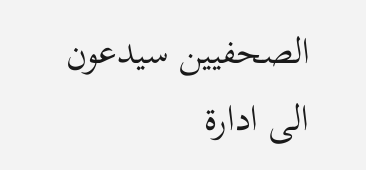الصحفيين سيدعون الى ادارة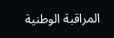المراقبة الوطنية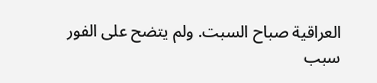العراقية صباح السبت. ولم يتضح على الفور سبب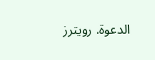الدعوة. رويترز